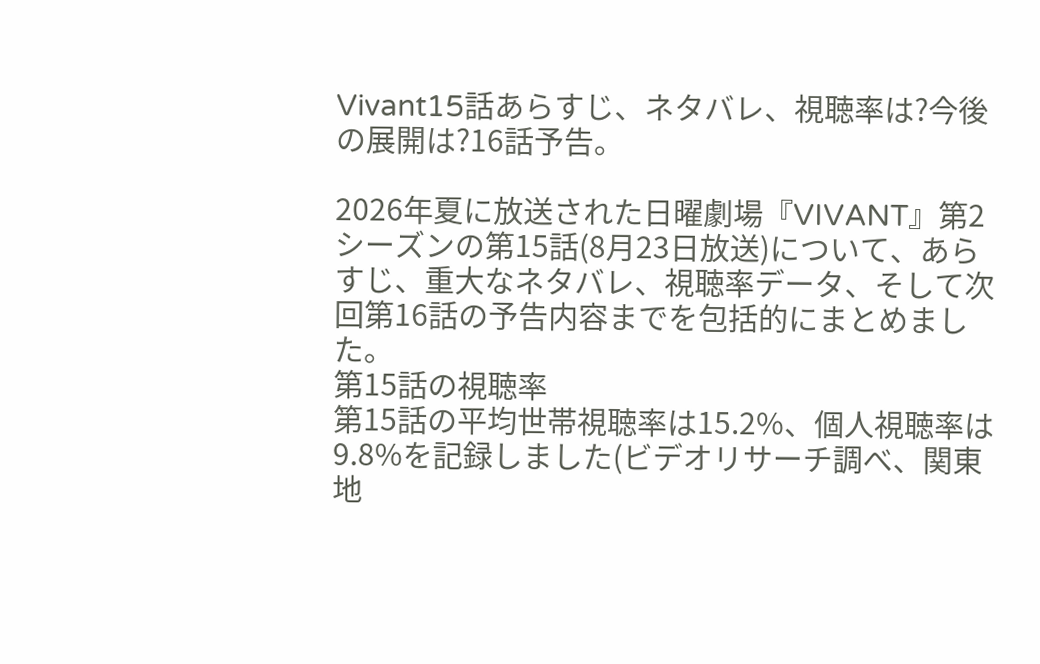Vivant15話あらすじ、ネタバレ、視聴率は?今後の展開は?16話予告。

2026年夏に放送された日曜劇場『VIVANT』第2シーズンの第15話(8月23日放送)について、あらすじ、重大なネタバレ、視聴率データ、そして次回第16話の予告内容までを包括的にまとめました。
第15話の視聴率
第15話の平均世帯視聴率は15.2%、個人視聴率は9.8%を記録しました(ビデオリサーチ調べ、関東地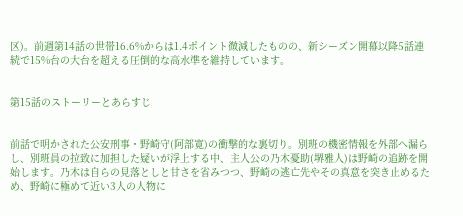区)。前週第14話の世帯16.6%からは1.4ポイント微減したものの、新シーズン開幕以降5話連続で15%台の大台を超える圧倒的な高水準を維持しています。


第15話のストーリーとあらすじ


前話で明かされた公安刑事・野崎守(阿部寛)の衝撃的な裏切り。別班の機密情報を外部へ漏らし、別班員の拉致に加担した疑いが浮上する中、主人公の乃木憂助(堺雅人)は野崎の追跡を開始します。乃木は自らの見落としと甘さを省みつつ、野崎の逃亡先やその真意を突き止めるため、野崎に極めて近い3人の人物に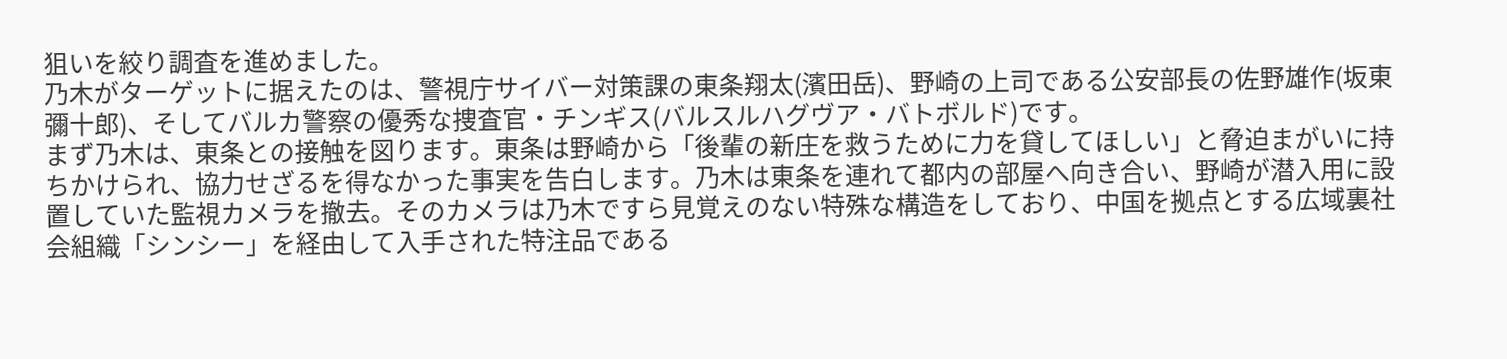狙いを絞り調査を進めました。
乃木がターゲットに据えたのは、警視庁サイバー対策課の東条翔太(濱田岳)、野崎の上司である公安部長の佐野雄作(坂東彌十郎)、そしてバルカ警察の優秀な捜査官・チンギス(バルスルハグヴア・バトボルド)です。
まず乃木は、東条との接触を図ります。東条は野崎から「後輩の新庄を救うために力を貸してほしい」と脅迫まがいに持ちかけられ、協力せざるを得なかった事実を告白します。乃木は東条を連れて都内の部屋へ向き合い、野崎が潜入用に設置していた監視カメラを撤去。そのカメラは乃木ですら見覚えのない特殊な構造をしており、中国を拠点とする広域裏社会組織「シンシー」を経由して入手された特注品である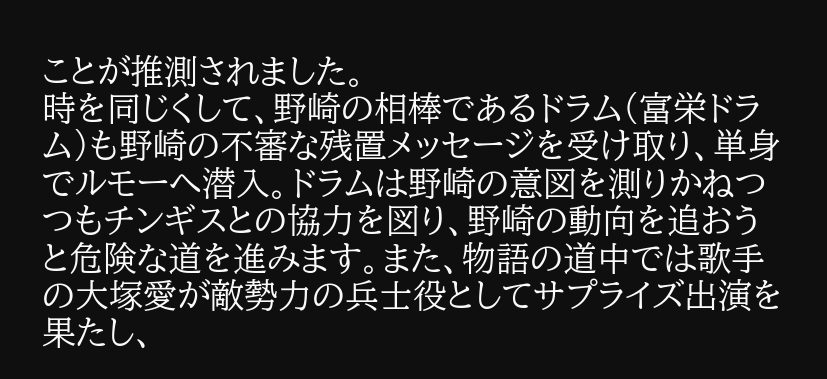ことが推測されました。
時を同じくして、野崎の相棒であるドラム(富栄ドラム)も野崎の不審な残置メッセージを受け取り、単身でルモーへ潜入。ドラムは野崎の意図を測りかねつつもチンギスとの協力を図り、野崎の動向を追おうと危険な道を進みます。また、物語の道中では歌手の大塚愛が敵勢力の兵士役としてサプライズ出演を果たし、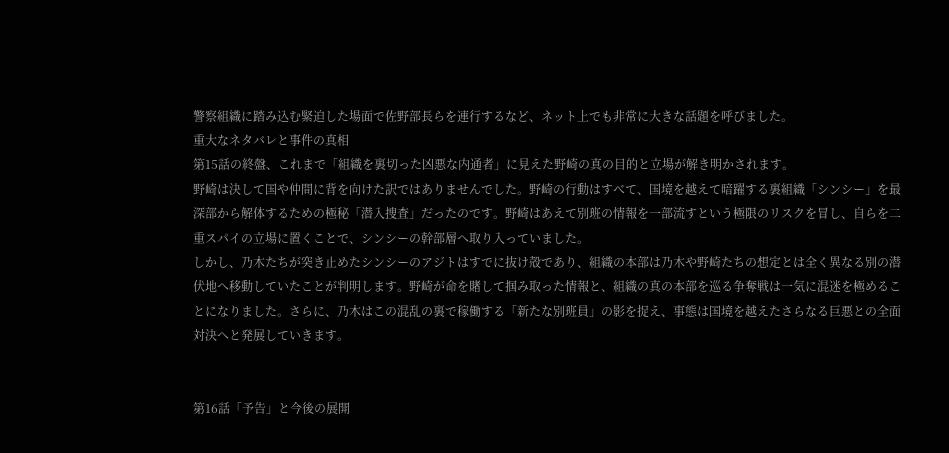警察組織に踏み込む緊迫した場面で佐野部長らを連行するなど、ネット上でも非常に大きな話題を呼びました。
重大なネタバレと事件の真相
第15話の終盤、これまで「組織を裏切った凶悪な内通者」に見えた野崎の真の目的と立場が解き明かされます。
野崎は決して国や仲間に背を向けた訳ではありませんでした。野崎の行動はすべて、国境を越えて暗躍する裏組織「シンシー」を最深部から解体するための極秘「潜入捜査」だったのです。野崎はあえて別班の情報を一部流すという極限のリスクを冒し、自らを二重スパイの立場に置くことで、シンシーの幹部層へ取り入っていました。
しかし、乃木たちが突き止めたシンシーのアジトはすでに抜け殻であり、組織の本部は乃木や野崎たちの想定とは全く異なる別の潜伏地へ移動していたことが判明します。野崎が命を賭して掴み取った情報と、組織の真の本部を巡る争奪戦は一気に混迷を極めることになりました。さらに、乃木はこの混乱の裏で稼働する「新たな別班員」の影を捉え、事態は国境を越えたさらなる巨悪との全面対決へと発展していきます。


第16話「予告」と今後の展開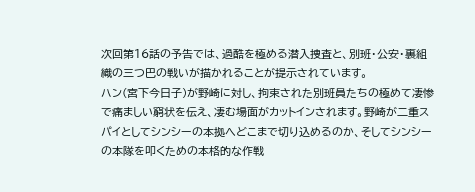次回第16話の予告では、過酷を極める潜入捜査と、別班・公安・裏組織の三つ巴の戦いが描かれることが提示されています。
ハン(宮下今日子)が野崎に対し、拘束された別班員たちの極めて凄惨で痛ましい窮状を伝え、凄む場面がカットインされます。野崎が二重スパイとしてシンシーの本拠へどこまで切り込めるのか、そしてシンシーの本隊を叩くための本格的な作戦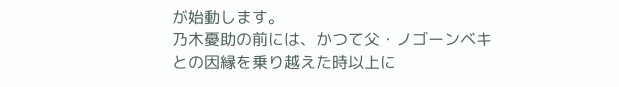が始動します。
乃木憂助の前には、かつて父・ノゴーンベキとの因縁を乗り越えた時以上に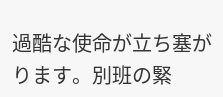過酷な使命が立ち塞がります。別班の緊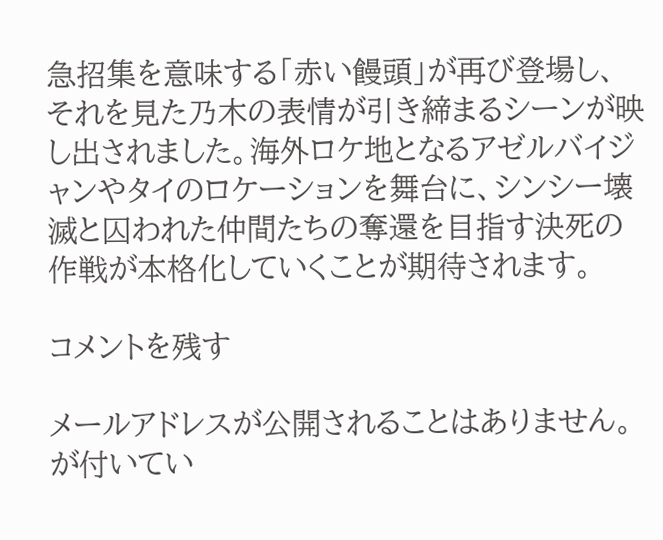急招集を意味する「赤い饅頭」が再び登場し、それを見た乃木の表情が引き締まるシーンが映し出されました。海外ロケ地となるアゼルバイジャンやタイのロケーションを舞台に、シンシー壊滅と囚われた仲間たちの奪還を目指す決死の作戦が本格化していくことが期待されます。

コメントを残す

メールアドレスが公開されることはありません。 が付いてい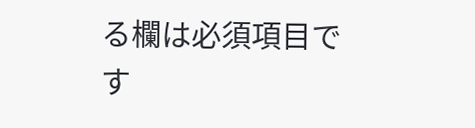る欄は必須項目です